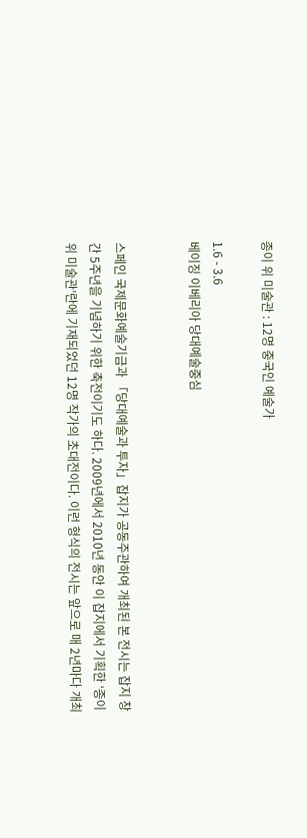종이 위 미술관 : 12명 중국인 예술가

1.6 - 3.6
베이징 이베리아 당대예술중심


스페인 국제문화예술기금과 「당대예술과 투자」잡지가 공동주관하여 개최된 본 전시는 잡지 창간 5주년을 기념하기 위한 축전이기도 하다. 2009년에서 2010년 동안 이 잡지에서 기획한 ‘종이 위 미술관’란에 기재되었던 12명 작가의 초대전이다. 이런 형식의 전시는 앞으로 매 2년마다 개최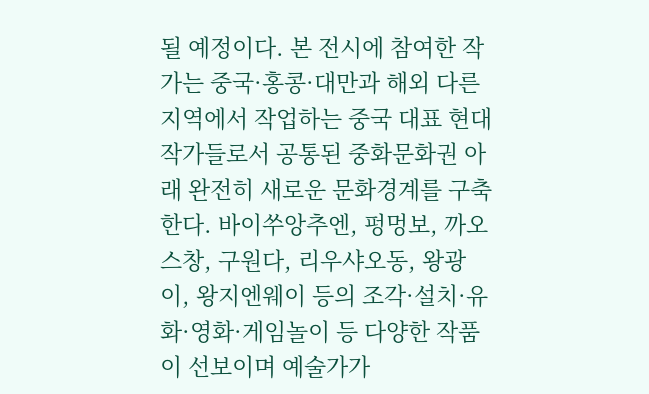될 예정이다. 본 전시에 참여한 작가는 중국·홍콩·대만과 해외 다른 지역에서 작업하는 중국 대표 현대작가들로서 공통된 중화문화권 아래 완전히 새로운 문화경계를 구축한다. 바이쑤앙추엔, 펑멍보, 까오스창, 구원다, 리우샤오동, 왕광이, 왕지엔웨이 등의 조각·설치·유화·영화·게임놀이 등 다양한 작품이 선보이며 예술가가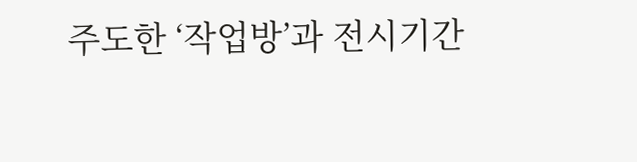주도한 ‘작업방’과 전시기간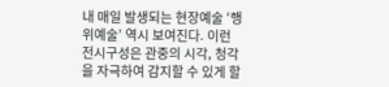내 매일 발생되는 현장예술 ‘행위예술’ 역시 보여진다. 이런 전시구성은 관중의 시각, 청각을 자극하여 감지할 수 있게 할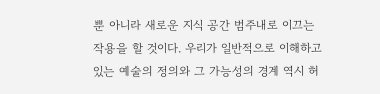뿐 아니라 새로운 지식 공간 범주내로 이끄는 작용을 할 것이다. 우리가 일반적으로 이해하고 있는 예술의 정의와 그 가능성의 경계 역시 허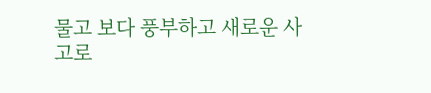물고 보다 풍부하고 새로운 사고로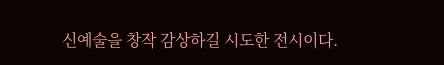신예술을 창작 감상하길 시도한 전시이다.